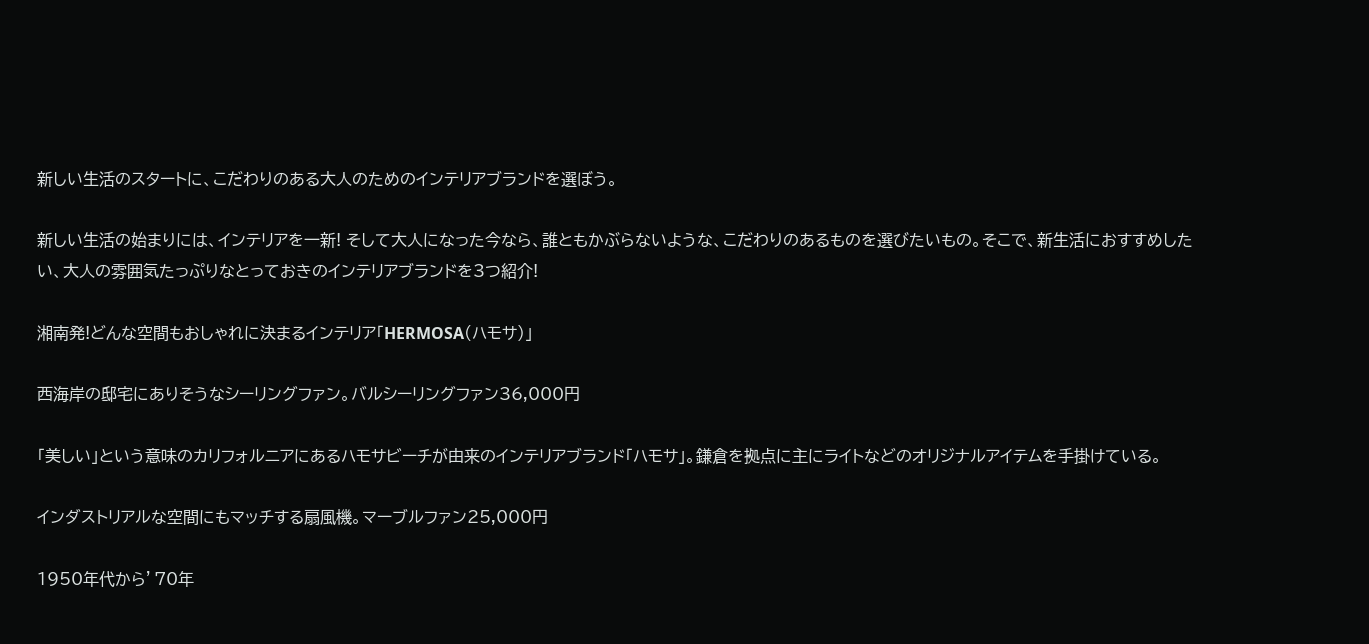新しい生活のスタートに、こだわりのある大人のためのインテリアブランドを選ぼう。

新しい生活の始まりには、インテリアを一新! そして大人になった今なら、誰ともかぶらないような、こだわりのあるものを選びたいもの。そこで、新生活におすすめしたい、大人の雰囲気たっぷりなとっておきのインテリアブランドを3つ紹介!

湘南発!どんな空間もおしゃれに決まるインテリア「HERMOSA(ハモサ)」

西海岸の邸宅にありそうなシーリングファン。バルシーリングファン36,000円

「美しい」という意味のカリフォルニアにあるハモサビーチが由来のインテリアブランド「ハモサ」。鎌倉を拠点に主にライトなどのオリジナルアイテムを手掛けている。

インダストリアルな空間にもマッチする扇風機。マーブルファン25,000円

1950年代から’70年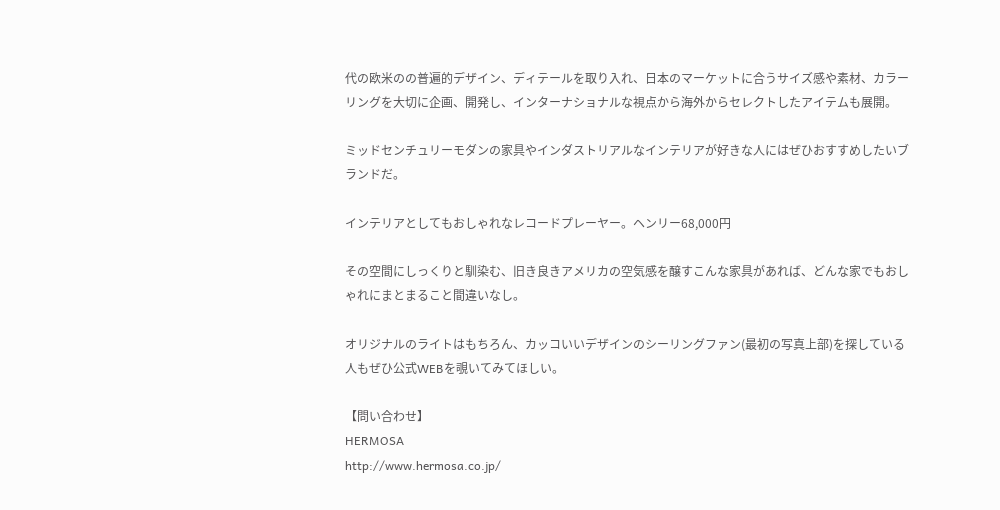代の欧米のの普遍的デザイン、ディテールを取り入れ、日本のマーケットに合うサイズ感や素材、カラーリングを大切に企画、開発し、インターナショナルな視点から海外からセレクトしたアイテムも展開。

ミッドセンチュリーモダンの家具やインダストリアルなインテリアが好きな人にはぜひおすすめしたいブランドだ。

インテリアとしてもおしゃれなレコードプレーヤー。ヘンリー68,000円

その空間にしっくりと馴染む、旧き良きアメリカの空気感を醸すこんな家具があれば、どんな家でもおしゃれにまとまること間違いなし。

オリジナルのライトはもちろん、カッコいいデザインのシーリングファン(最初の写真上部)を探している人もぜひ公式WEBを覗いてみてほしい。

【問い合わせ】
HERMOSA
http://www.hermosa.co.jp/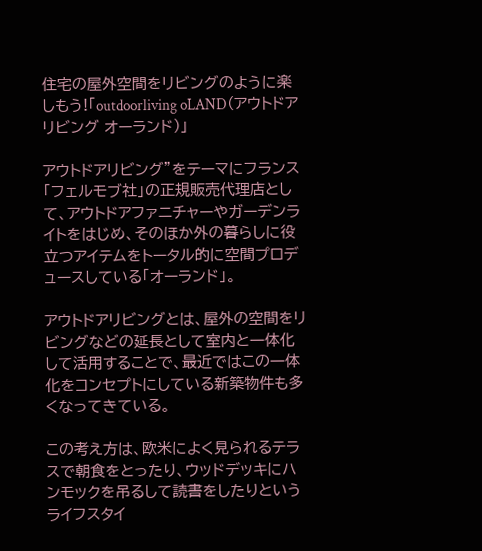住宅の屋外空間をリビングのように楽しもう!「outdoorliving oLAND(アウトドアリビング オーランド)」

アウトドアリビング”をテーマにフランス「フェルモブ社」の正規販売代理店として、アウトドアファニチャーやガーデンライトをはじめ、そのほか外の暮らしに役立つアイテムをトータル的に空間プロデュースしている「オーランド」。

アウトドアリビングとは、屋外の空間をリビングなどの延長として室内と一体化して活用することで、最近ではこの一体化をコンセプトにしている新築物件も多くなってきている。

この考え方は、欧米によく見られるテラスで朝食をとったり、ウッドデッキにハンモックを吊るして読書をしたりというライフスタイ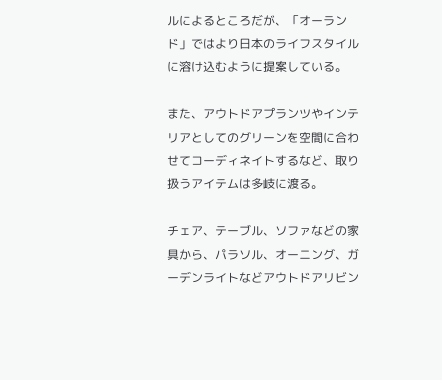ルによるところだが、「オーランド」ではより日本のライフスタイルに溶け込むように提案している。

また、アウトドアプランツやインテリアとしてのグリーンを空間に合わせてコーディネイトするなど、取り扱うアイテムは多岐に渡る。

チェア、テーブル、ソファなどの家具から、パラソル、オーニング、ガーデンライトなどアウトドアリビン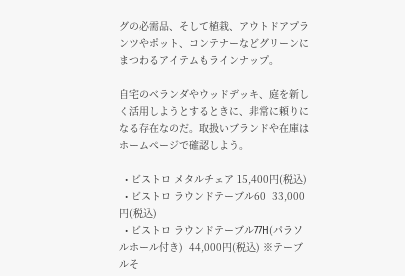グの必需品、そして植栽、アウトドアプランツやポット、コンテナーなどグリーンにまつわるアイテムもラインナップ。

自宅のベランダやウッドデッキ、庭を新しく活用しようとするときに、非常に頼りになる存在なのだ。取扱いブランドや在庫はホームページで確認しよう。

  • ビストロ メタルチェア 15,400円(税込)
  • ビストロ ラウンドテーブル60  33,000円(税込)
  • ビストロ ラウンドテーブル77H(パラソルホール付き)  44,000円(税込) ※テーブルそ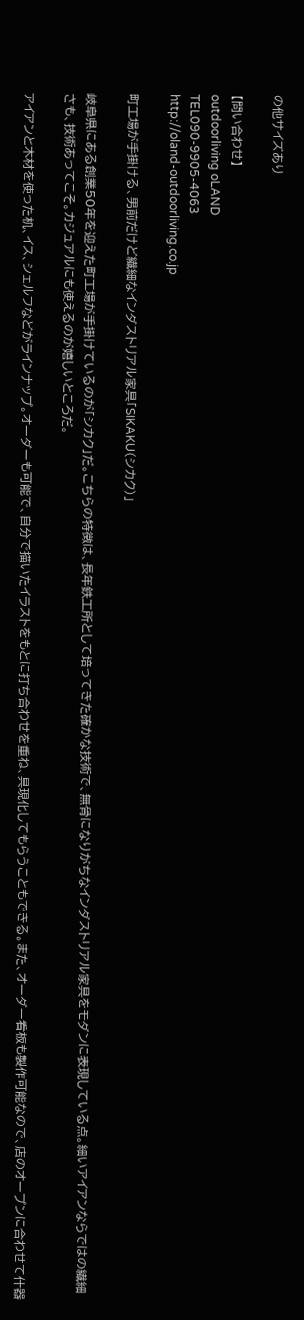の他サイズあり

【問い合わせ】
outdoorliving oLAND
TEL090-9905-4063
http://oland-outdoorliving.co.jp

町工場が手掛ける、男前だけど繊細なインダストリアル家具「SIKAKU(シカク)」

岐阜県にある創業50年を迎えた町工場が手掛けているのが「シカク」だ。こちらの特徴は、長年鉄工所として培ってきた確かな技術で、無骨になりがちなインダストリアル家具をモダンに表現している点。細いアイアンならではの繊細さも、技術あってこそ。カジュアルにも使えるのが嬉しいところだ。

アイアンと木材を使った机、イス、シェルフなどがラインナップ。オーダーも可能で、自分で描いたイラストをもとに打ち合わせを重ね、具現化してもらうこともできる。また、オーダー看板も製作可能なので、店のオープンに合わせて什器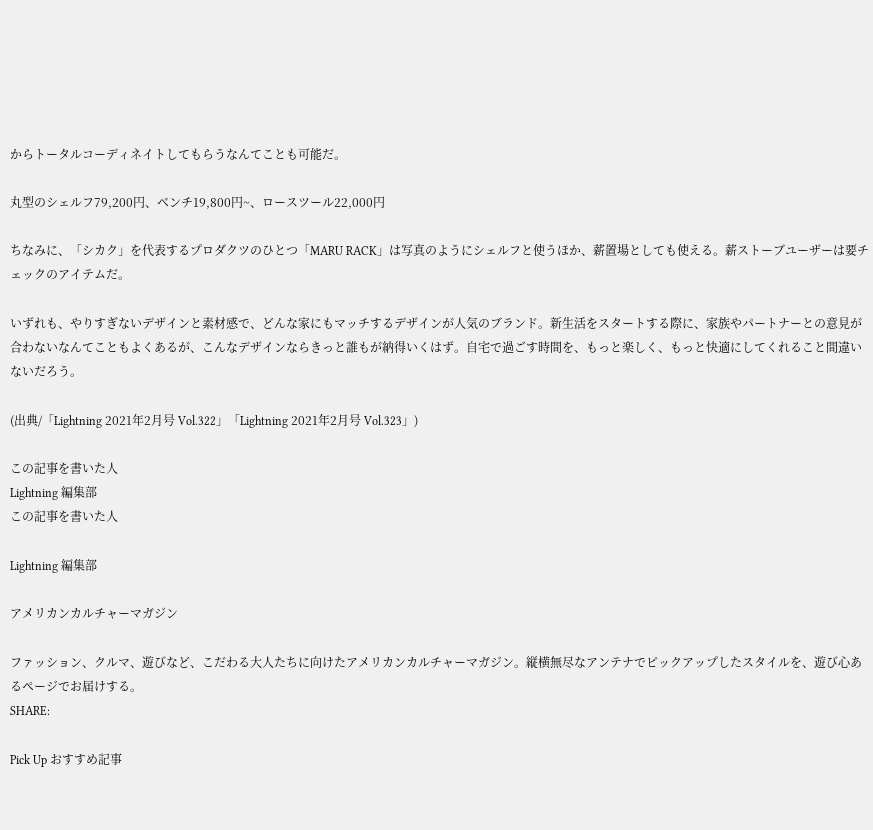からトータルコーディネイトしてもらうなんてことも可能だ。

丸型のシェルフ79,200円、ベンチ19,800円~、ロースツール22,000円

ちなみに、「シカク」を代表するプロダクツのひとつ「MARU RACK」は写真のようにシェルフと使うほか、薪置場としても使える。薪ストーブユーザーは要チェックのアイテムだ。

いずれも、やりすぎないデザインと素材感で、どんな家にもマッチするデザインが人気のブランド。新生活をスタートする際に、家族やパートナーとの意見が合わないなんてこともよくあるが、こんなデザインならきっと誰もが納得いくはず。自宅で過ごす時間を、もっと楽しく、もっと快適にしてくれること間違いないだろう。

(出典/「Lightning 2021年2月号 Vol.322」「Lightning 2021年2月号 Vol.323」)

この記事を書いた人
Lightning 編集部
この記事を書いた人

Lightning 編集部

アメリカンカルチャーマガジン

ファッション、クルマ、遊びなど、こだわる大人たちに向けたアメリカンカルチャーマガジン。縦横無尽なアンテナでピックアップしたスタイルを、遊び心あるページでお届けする。
SHARE:

Pick Up おすすめ記事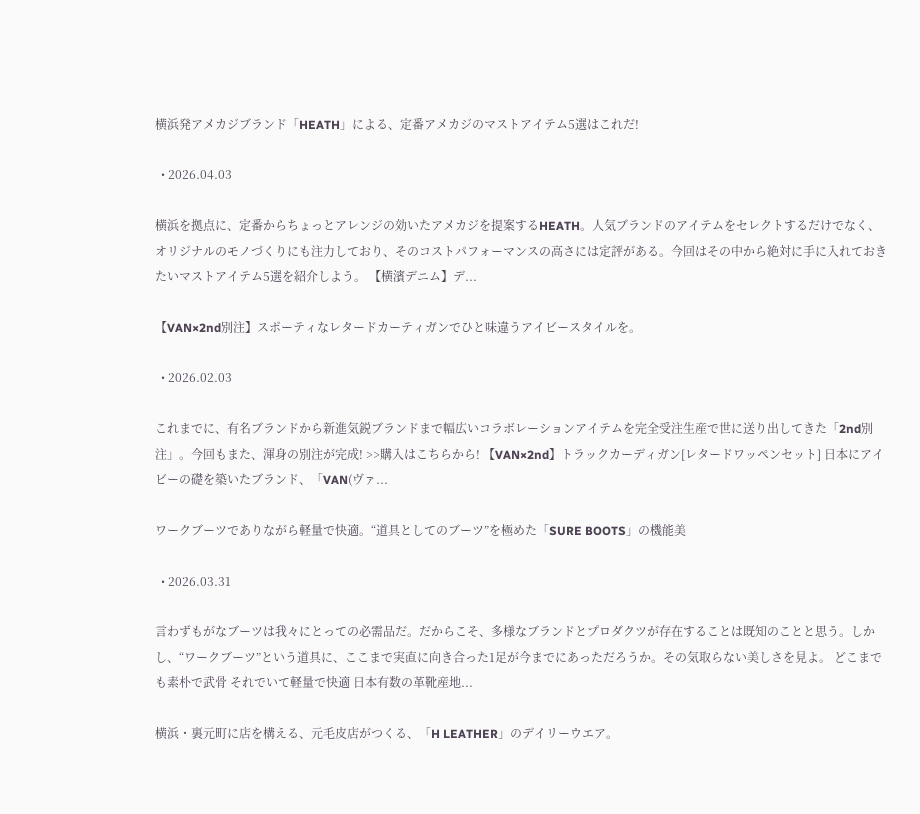横浜発アメカジブランド「HEATH」による、定番アメカジのマストアイテム5選はこれだ!

  • 2026.04.03

横浜を拠点に、定番からちょっとアレンジの効いたアメカジを提案するHEATH。人気ブランドのアイテムをセレクトするだけでなく、オリジナルのモノづくりにも注力しており、そのコストパフォーマンスの高さには定評がある。今回はその中から絶対に手に入れておきたいマストアイテム5選を紹介しよう。 【横濱デニム】デ...

【VAN×2nd別注】スポーティなレタードカーティガンでひと味違うアイビースタイルを。

  • 2026.02.03

これまでに、有名ブランドから新進気鋭ブランドまで幅広いコラボレーションアイテムを完全受注生産で世に送り出してきた「2nd別注」。今回もまた、渾身の別注が完成! >>購入はこちらから! 【VAN×2nd】トラックカーディガン[レタードワッペンセット] 日本にアイビーの礎を築いたブランド、「VAN(ヴァ...

ワークブーツでありながら軽量で快適。“道具としてのブーツ”を極めた「SURE BOOTS」の機能美

  • 2026.03.31

言わずもがなブーツは我々にとっての必需品だ。だからこそ、多様なブランドとプロダクツが存在することは既知のことと思う。しかし、“ワークブーツ”という道具に、ここまで実直に向き合った1足が今までにあっただろうか。その気取らない美しさを見よ。 どこまでも素朴で武骨 それでいて軽量で快適 日本有数の革靴産地...

横浜・裏元町に店を構える、元毛皮店がつくる、「H LEATHER」のデイリーウエア。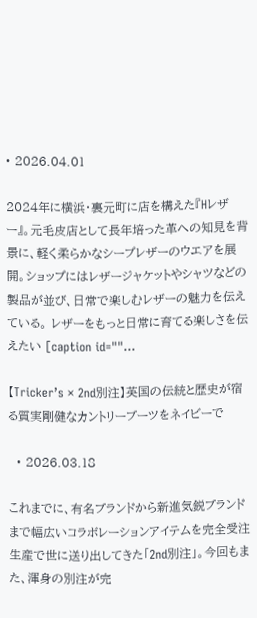• 2026.04.01

2024年に横浜・裏元町に店を構えた『Hレザー』。元毛皮店として長年培った革への知見を背景に、軽く柔らかなシープレザーのウエアを展開。ショップにはレザージャケットやシャツなどの製品が並び、日常で楽しむレザーの魅力を伝えている。 レザーをもっと日常に育てる楽しさを伝えたい [caption id=""...

【Tricker’s × 2nd別注】英国の伝統と歴史が宿る質実剛健なカントリーブーツをネイビーで

  • 2026.03.18

これまでに、有名ブランドから新進気鋭ブランドまで幅広いコラボレーションアイテムを完全受注生産で世に送り出してきた「2nd別注」。今回もまた、渾身の別注が完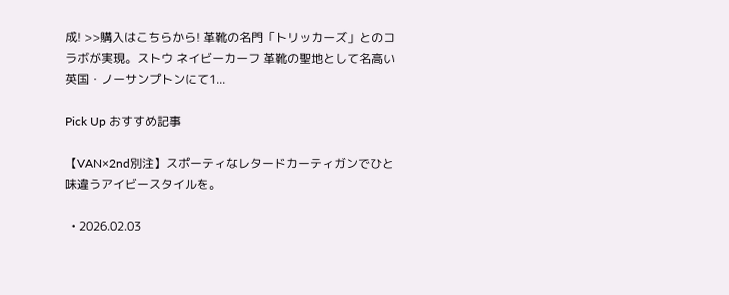成! >>購入はこちらから! 革靴の名門「トリッカーズ」とのコラボが実現。ストウ ネイビーカーフ 革靴の聖地として名高い英国・ノーサンプトンにて1...

Pick Up おすすめ記事

【VAN×2nd別注】スポーティなレタードカーティガンでひと味違うアイビースタイルを。

  • 2026.02.03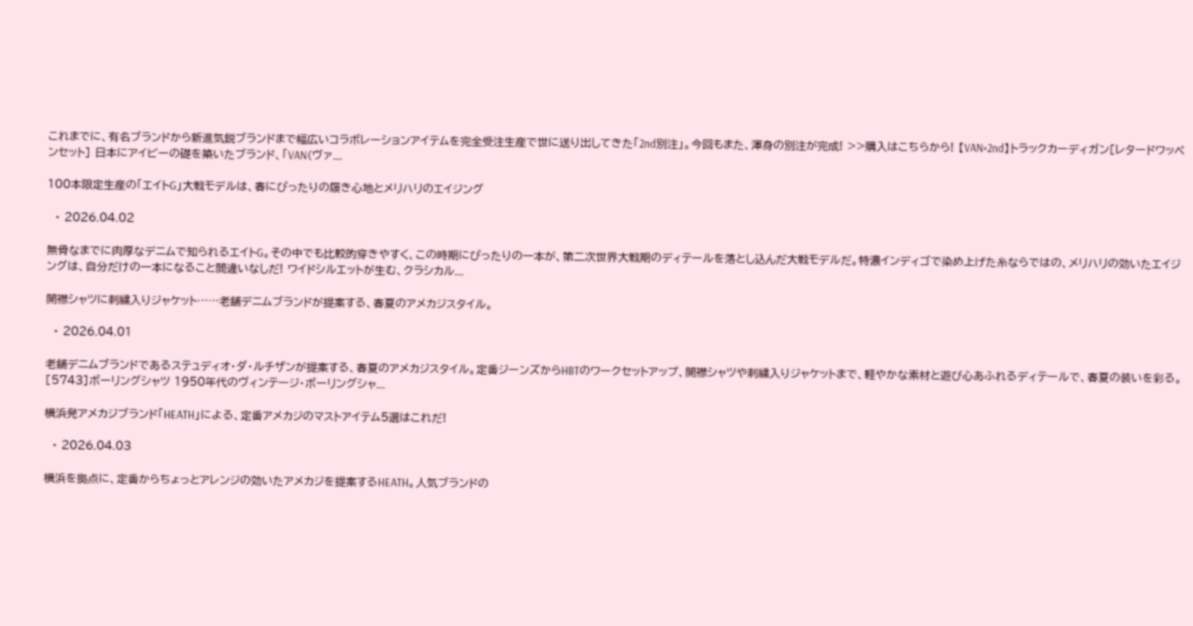これまでに、有名ブランドから新進気鋭ブランドまで幅広いコラボレーションアイテムを完全受注生産で世に送り出してきた「2nd別注」。今回もまた、渾身の別注が完成! >>購入はこちらから! 【VAN×2nd】トラックカーディガン[レタードワッペンセット] 日本にアイビーの礎を築いたブランド、「VAN(ヴァ...

100本限定生産の「エイトG」大戦モデルは、春にぴったりの履き心地とメリハリのエイジング

  • 2026.04.02

無骨なまでに肉厚なデニムで知られるエイトG。その中でも比較的穿きやすく、この時期にぴったりの一本が、第二次世界大戦期のディテールを落とし込んだ大戦モデルだ。特濃インディゴで染め上げた糸ならではの、メリハリの効いたエイジングは、自分だけの一本になること間違いなしだ! ワイドシルエットが生む、クラシカル...

開襟シャツに刺繍入りジャケット……老舗デニムブランドが提案する、春夏のアメカジスタイル。

  • 2026.04.01

老舗デニムブランドであるステュディオ・ダ・ルチザンが提案する、春夏のアメカジスタイル。定番ジーンズからHBTのワークセットアップ、開襟シャツや刺繍入りジャケットまで、軽やかな素材と遊び心あふれるディテールで、春夏の装いを彩る。 [5743]ボーリングシャツ 1950年代のヴィンテージ・ボーリングシャ...

横浜発アメカジブランド「HEATH」による、定番アメカジのマストアイテム5選はこれだ!

  • 2026.04.03

横浜を拠点に、定番からちょっとアレンジの効いたアメカジを提案するHEATH。人気ブランドの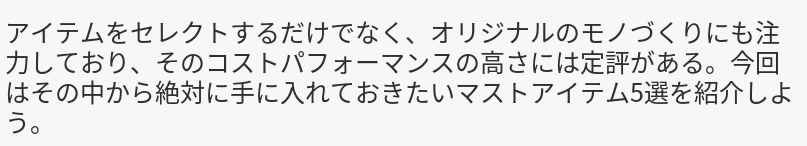アイテムをセレクトするだけでなく、オリジナルのモノづくりにも注力しており、そのコストパフォーマンスの高さには定評がある。今回はその中から絶対に手に入れておきたいマストアイテム5選を紹介しよう。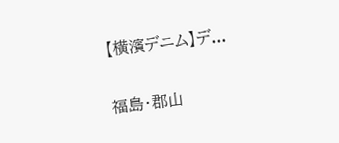【横濱デニム】デ...

福島・郡山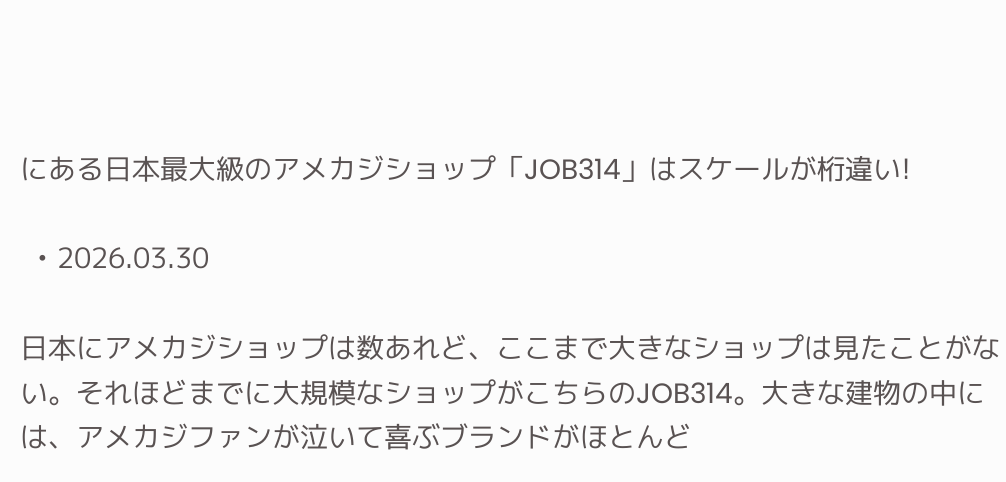にある日本最大級のアメカジショップ「JOB314」はスケールが桁違い!

  • 2026.03.30

日本にアメカジショップは数あれど、ここまで大きなショップは見たことがない。それほどまでに大規模なショップがこちらのJOB314。大きな建物の中には、アメカジファンが泣いて喜ぶブランドがほとんど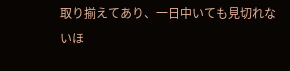取り揃えてあり、一日中いても見切れないほ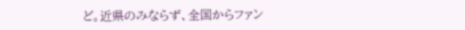ど。近県のみならず、全国からファン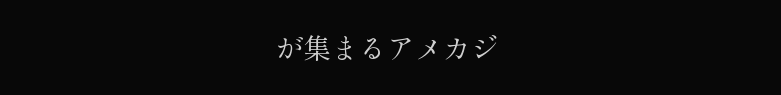が集まるアメカジ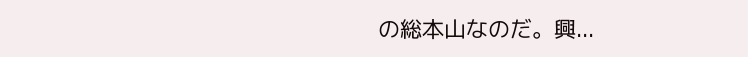の総本山なのだ。興...